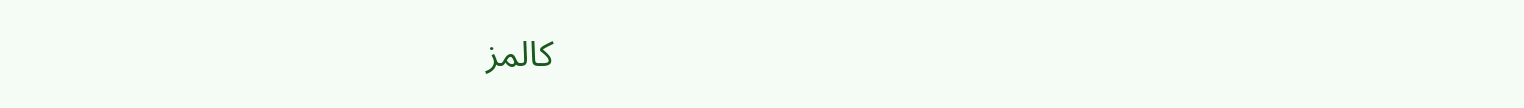کالمز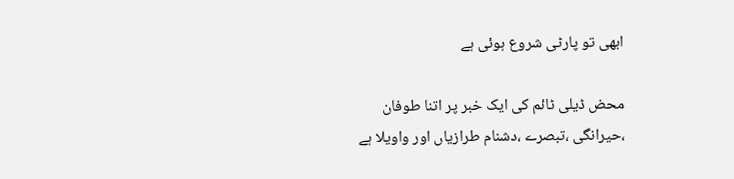ابھی تو پارٹی شروع ہوئی ہے

محض ڈیلی ٹائم کی ایک خبر پر اتنا طوفان ،حیرانگی ،تبصرے ،دشنام طرازیاں اور واویلا ہے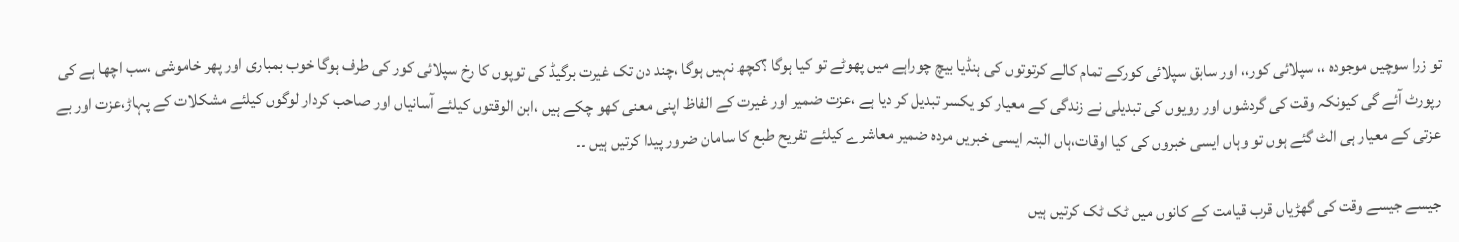تو زرا سوچیں موجودہ ،، سپلائی کور،، اور سابق سپلائی کورکے تمام کالے کرتوتوں کی ہنڈیا بیچ چوراہے میں پھوٹے تو کیا ہوگا ؟کچھ نہیں ہوگا ،چند دن تک غیرت برگیڈ کی توپوں کا رخ سپلائی کور کی طرف ہوگا خوب بمباری اور پھر خاموشی ،سب اچھا ہے کی رپورٹ آئے گی کیونکہ وقت کی گردشوں اور رویوں کی تبدیلی نے زندگی کے معیار کو یکسر تبدیل کر دیا ہے ،عزت ضمیر اور غیرت کے الفاظ اپنی معنی کھو چکے ہیں ،ابن الوقتوں کیلئے آسانیاں اور صاحب کردار لوگوں کیلئے مشکلات کے پہاڑ،عزت اور بے عزتی کے معیار ہی الٹ گئے ہوں تو وہاں ایسی خبروں کی کیا اوقات،ہاں البتہ ایسی خبریں مردہ ضمیر معاشرے کیلئے تفریح طبع کا سامان ضرور پیدا کرتیں ہیں ۔۔

جیسے جیسے وقت کی گھڑیاں قرب قیامت کے کانوں میں ٹک ٹک کرتیں ہیں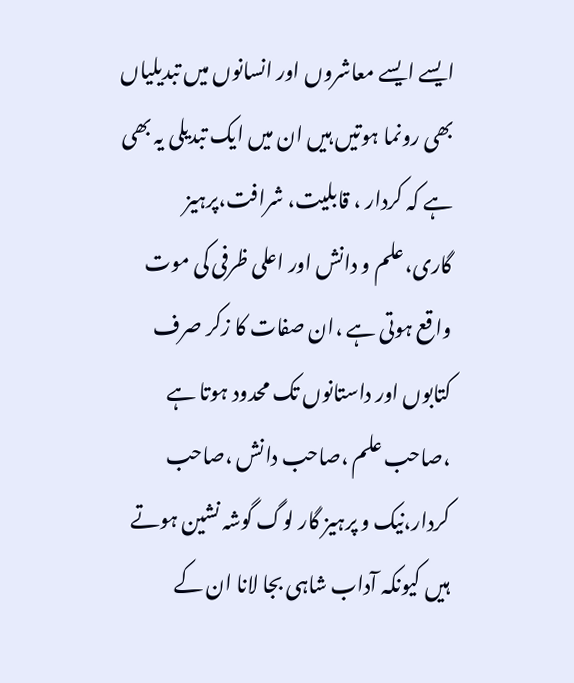ایسے ایسے معاشروں اور انسانوں میں تبدیلیاں بھی رونما ہوتیں ہیں ان میں ایک تبدیلی یہ بھی ہے کہ کردار ، قابلیت، شرافت،پرہیز گاری،علم و دانش اور اعلی ظرفی کی موت واقع ہوتی ہے ،ان صفات کا زکر صرف کتابوں اور داستانوں تک محدود ہوتا ہے ،صاحب علم ،صاحب دانش ،صاحب کردار،نیک و پرہیز گار لوگ گوشہ نشین ہوتے ہیں کیونکہ آداب شاہی بجا لانا ان کے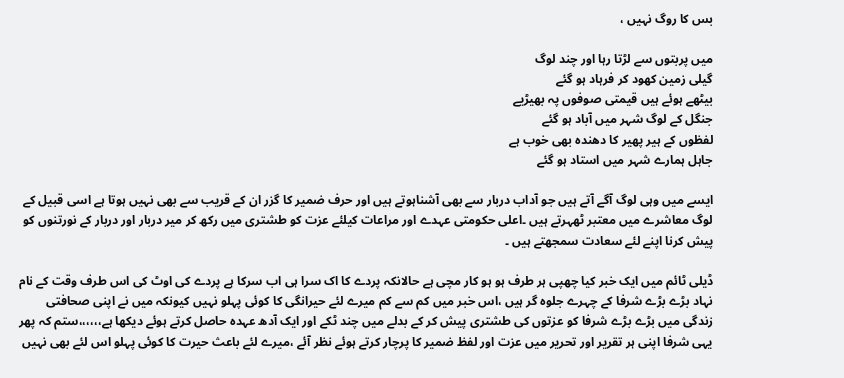بس کا روگ نہیں ،

میں پربتوں سے لڑتا رہا اور چند لوگ
گیلی زمین کھود کر فرہاد ہو گئے
بیٹھے ہوئے ہیں قیمتی صوفوں پہ بھیڑیے
جنگل کے لوگ شہر میں آباد ہو گئے
لفظوں کے ہیر پھیر کا دھندہ بھی خوب ہے
جاہل ہمارے شہر میں استاد ہو گئے

ایسے میں وہی لوگ آگے آتے ہیں جو آداب دربار سے بھی آشناہوتے ہیں اور حرف ضمیر کا گزر ان کے قریب سے بھی نہیں ہوتا ہے اسی قبیل کے لوگ معاشرے میں معتبر ٹھہرتے ہیں ۔اعلی حکومتی عہدے اور مراعات کیلئے عزت کو طشتری میں رکھ کر میر دربار اور دربار کے نورتنوں کو پیش کرنا اپنے لئے سعادت سمجھتے ہیں ۔

ڈیلی ٹائم میں ایک خبر کیا چھپی ہر طرف ہو ہو کار مچی ہے حالانکہ پردے کا اک سرا ہی اب سرکا ہے پردے کی اوٹ کی اس طرف وقت کے نام نہاد بڑے بڑے شرفا کے چہرے جلوہ گر ہیں ،اس خبر میں کم سے کم میرے لئے حیرانگی کا کوئی پہلو نہیں کیونکہ میں نے اپنی صحافتی زندگی میں بڑے بڑے شرفا کو عزتوں کی طشتری پیش کر کے بدلے میں چند ٹکے اور ایک آدھ عہدہ حاصل کرتے ہوئے دیکھا ہے،،،،،،ستم کہ پھر یہی شرفا اپنی ہر تقریر اور تحریر میں عزت اور لفظ ضمیر کا پرچار کرتے ہوئے نظر آئے ،میرے لئے باعث حیرت کا کوئی پہلو اس لئے بھی نہیں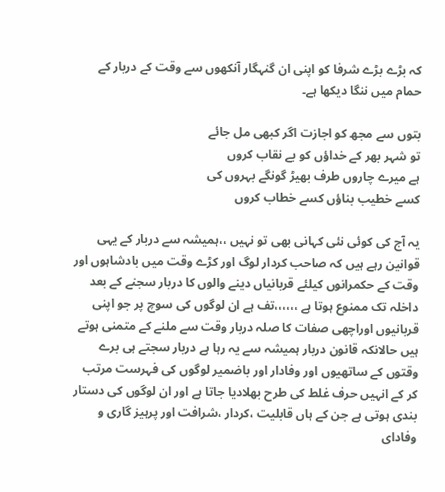کہ بڑے بڑے شرفا کو اپنی ان گنہگار آنکھوں سے وقت کے دربار کے حمام میں ننگا دیکھا ہے۔

بتوں سے مجھ کو اجازت اگر کبھی مل جائے
تو شہر بھر کے خداؤں کو بے نقاب کروں
ہے میرے چاروں طرف بھیڑ گونگے بہروں کی
کسے خطیب بناؤں کسے خطاب کروں

یہ آج کی کوئی نئی کہانی بھی تو نہیں ،،ہمیشہ سے دربار کے یہی قوانین رہے ہیں کہ صاحب کردار لوگ اور کڑے وقت میں بادشاہوں اور وقت کے حکمرانوں کیلئے قربانیاں دینے والوں کا دربار سجنے کے بعد داخلہ تک ممنوع ہوتا ہے ،،،،،،تف ہے ان لوگوں کی سوچ پر جو اپنی قربانیوں اوراچھی صفات کا صلہ دربار وقت سے ملنے کے متمنی ہوتے ہیں حالانکہ قانون دربار ہمیشہ سے یہ رہا ہے دربار سجتے ہی برے وقتوں کے ساتھیوں اور وفادار اور باضمیر لوگوں کی فہرست مرتب کر کے انہیں حرف غلط کی طرح بھلادیا جاتا ہے اور ان لوگوں کی دستار بندی ہوتی ہے جن کے ہاں قابلیت ،کردار ،شرافت اور پرہیز گاری و وفادای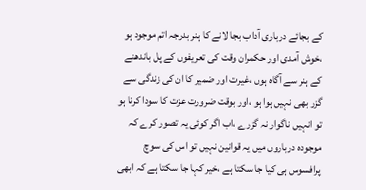کے بجائے درباری آداب بجا لانے کا ہنر بدرجہ اتم موجود ہو ،خوش آمدی اور حکمران وقت کی تعریفوں کے پل باندھنے کے ہنر سے آگاہ ہوں ،غیرت اور ضمیر کا ان کی زندگی سے گزر بھی نہیں ہوا ہو ،اور بوقت ضرورت عزت کا سودا کرنا ہو تو انہیں ناگوار نہ گزرے ،اب اگر کوئی یہ تصور کرے کہ موجودہ درباروں میں یہ قوانین نہیں تو اس کی سوچ پرافسوس ہی کیا جا سکتا ہے ،خیر کہا جا سکتا ہے کہ ابھی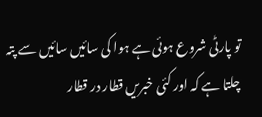تو پارٹی شروع ہوئی ہے ہوا کی سائیں سائیں سے پتہ چلتا ہے کہ اور کئی خبریں قطار در قطار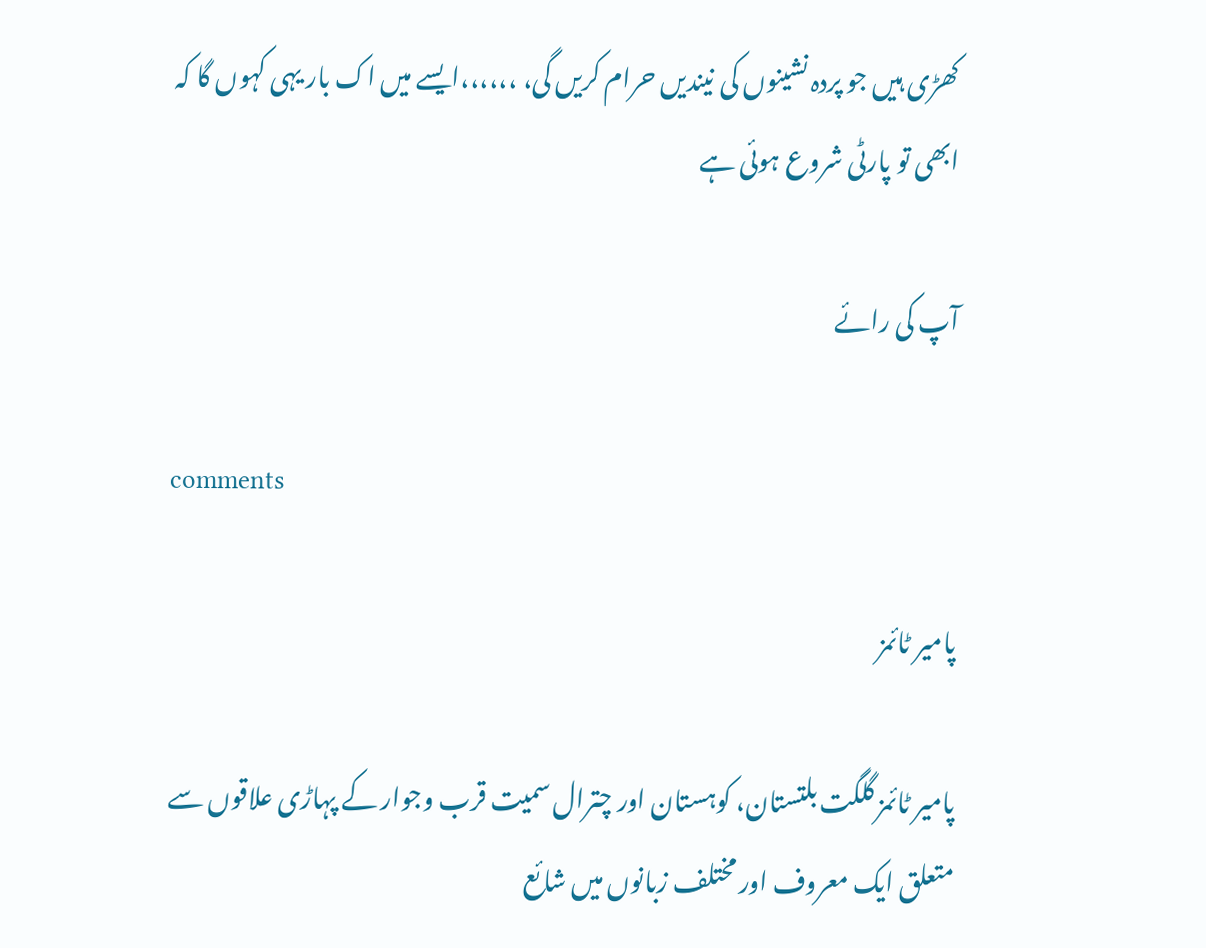کھڑی ہیں جو پردہ نشینوں کی نیندیں حرام کریں گی، ،،،،،،ایسے میں اک بار یہی کہوں گا کہ ابھی تو پارٹی شروع ہوئی ہے

آپ کی رائے

comments

پامیر ٹائمز

پامیر ٹائمز گلگت بلتستان، کوہستان اور چترال سمیت قرب وجوار کے پہاڑی علاقوں سے متعلق ایک معروف اور مختلف زبانوں میں شائع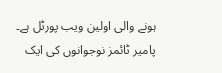ہونے والی اولین ویب پورٹل ہے۔ پامیر ٹائمز نوجوانوں کی ایک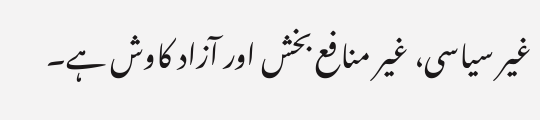غیر سیاسی، غیر منافع بخش اور آزاد کاوش ہے۔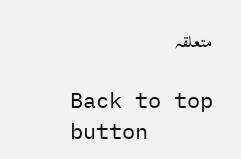متعلقہ

Back to top button